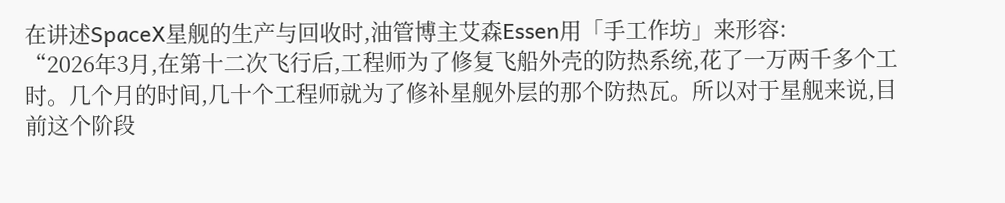在讲述SpaceX星舰的生产与回收时,油管博主艾森Essen用「手工作坊」来形容:
“2026年3月,在第十二次飞行后,工程师为了修复飞船外壳的防热系统,花了一万两千多个工时。几个月的时间,几十个工程师就为了修补星舰外层的那个防热瓦。所以对于星舰来说,目前这个阶段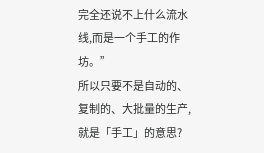完全还说不上什么流水线,而是一个手工的作坊。”
所以只要不是自动的、复制的、大批量的生产,就是「手工」的意思?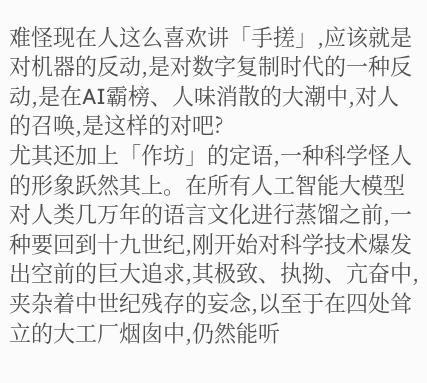难怪现在人这么喜欢讲「手搓」,应该就是对机器的反动,是对数字复制时代的一种反动,是在AI霸榜、人味消散的大潮中,对人的召唤,是这样的对吧?
尤其还加上「作坊」的定语,一种科学怪人的形象跃然其上。在所有人工智能大模型对人类几万年的语言文化进行蒸馏之前,一种要回到十九世纪,刚开始对科学技术爆发出空前的巨大追求,其极致、执拗、亢奋中,夹杂着中世纪残存的妄念,以至于在四处耸立的大工厂烟囱中,仍然能听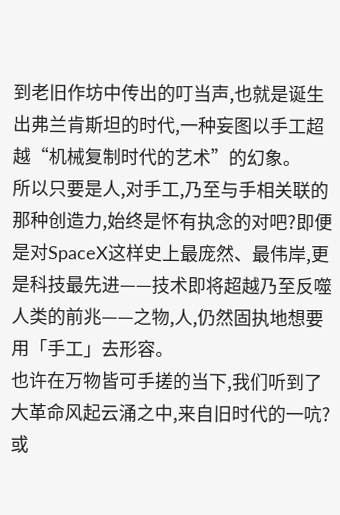到老旧作坊中传出的叮当声,也就是诞生出弗兰肯斯坦的时代,一种妄图以手工超越“机械复制时代的艺术”的幻象。
所以只要是人,对手工,乃至与手相关联的那种创造力,始终是怀有执念的对吧?即便是对SpaceX这样史上最庞然、最伟岸,更是科技最先进——技术即将超越乃至反噬人类的前兆——之物,人,仍然固执地想要用「手工」去形容。
也许在万物皆可手搓的当下,我们听到了大革命风起云涌之中,来自旧时代的一吭?或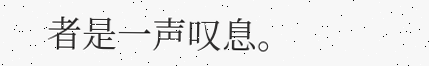者是一声叹息。